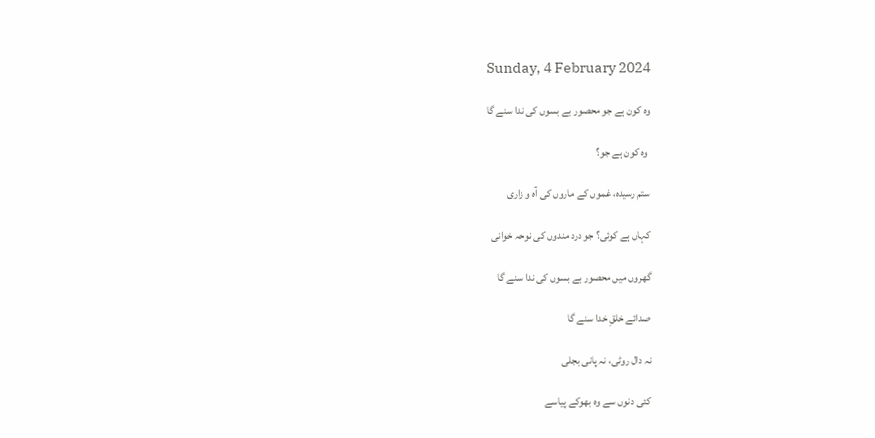Sunday, 4 February 2024

وہ کون ہے جو محصور بے بسوں کی ندا سنے گا

 وہ کون ہے جو؟

ستم رسیدہ، غموں کے ماروں کی آہ و زاری

کہاں ہے کوئی؟ جو درد مندوں کی نوحہ خوانی

گھروں میں محصور بے بسوں کی ندا سنے گا

صدائے خلقِ خدا سنے گا

نہ دال روٹی، نہ پانی بجلی

کئی دنوں سے وہ بھوکے پیاسے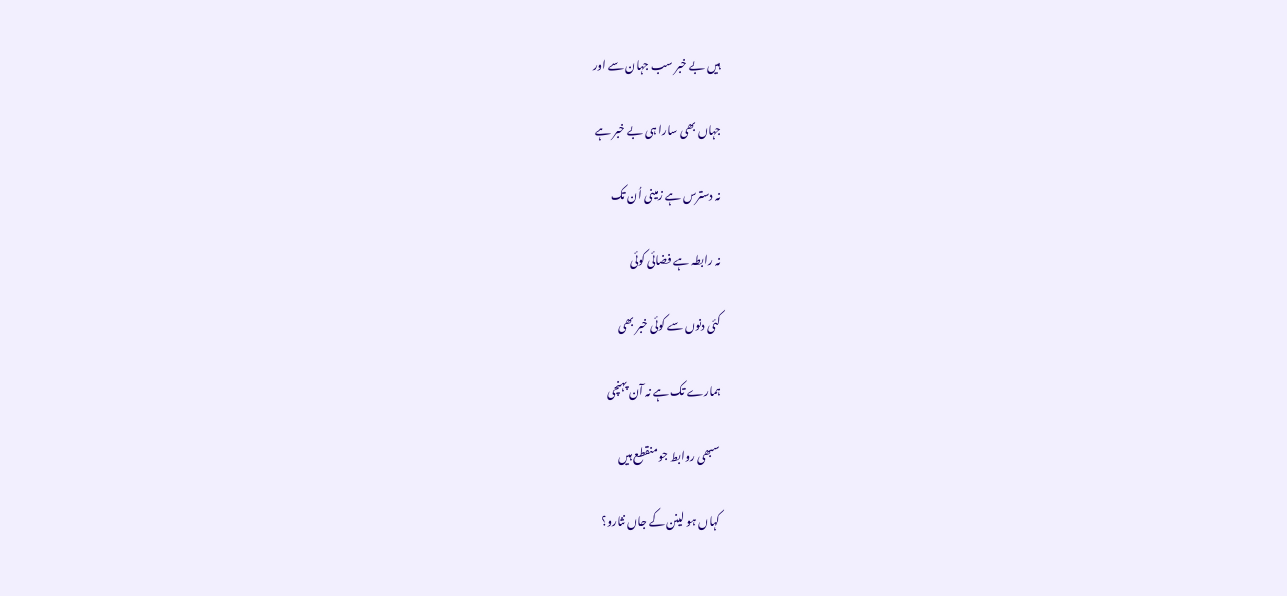ہیں بے خبر سب جہان سے اور

جہاں بھی سارا ہی بے خبر ہے

نہ دسترس ہے زمینی اُن تک

نہ رابطہ ہے فضائی کوئی

کئی دنوں سے کوئی خبر بھی

ہمارے تک ہے نہ آن پہنچی

سبھی روابط جو منقطع ہیں

کہاں ہو لینن کے جاں نثارو؟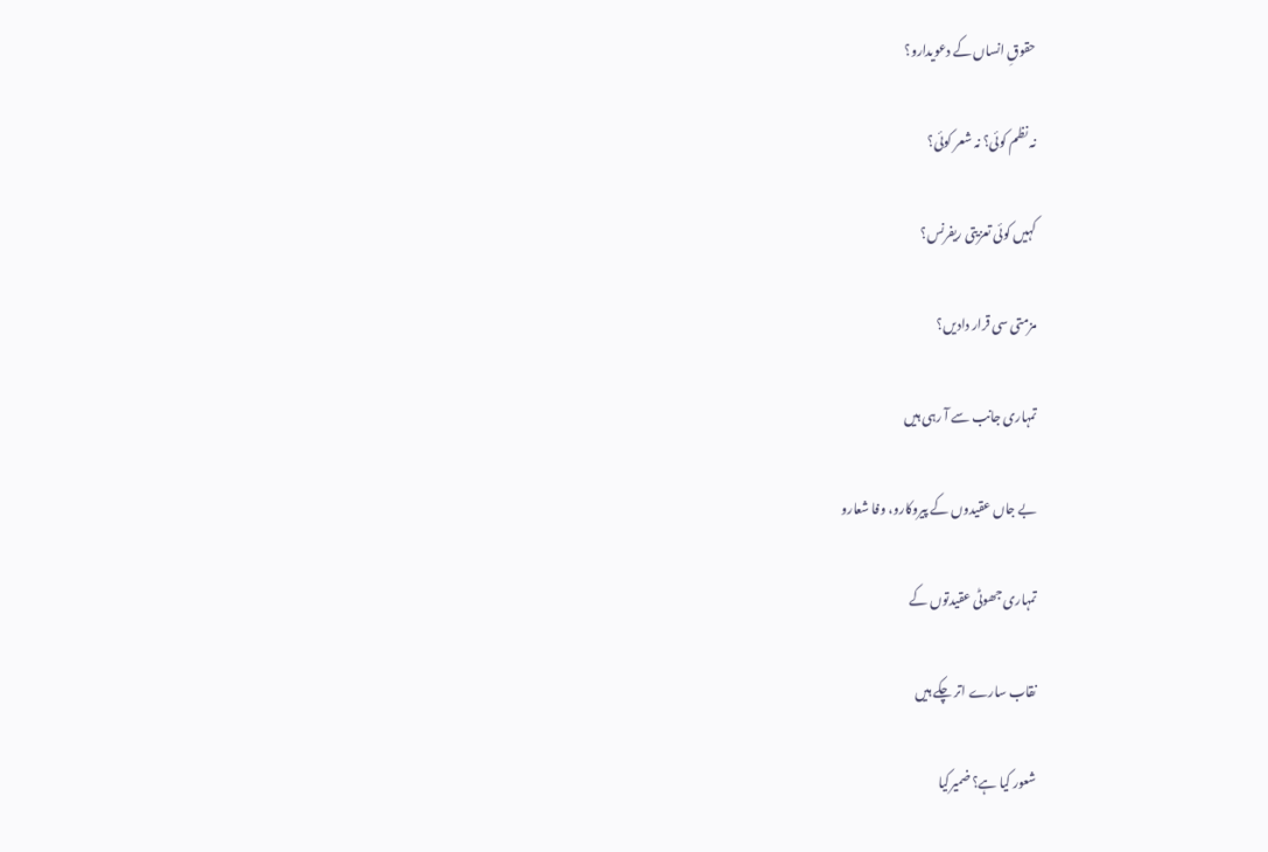حقوقِ انساں کے دعویدارو؟

نہ نظم کوئی؟ نہ شعر کوئی؟

کہیں کوئی تعزیتی ریفرنس؟

مزمتی سی قرار دادیں؟

تمہاری جانب سے آ رہی ہیں

بے جاں عقیدوں کے پیروکارو، وفا شعارو

تمہاری جھوٹی عقیدتوں کے

نقاب سارے اتر چکے ہیں

شعور کیا ہے؟ ضمیرکیا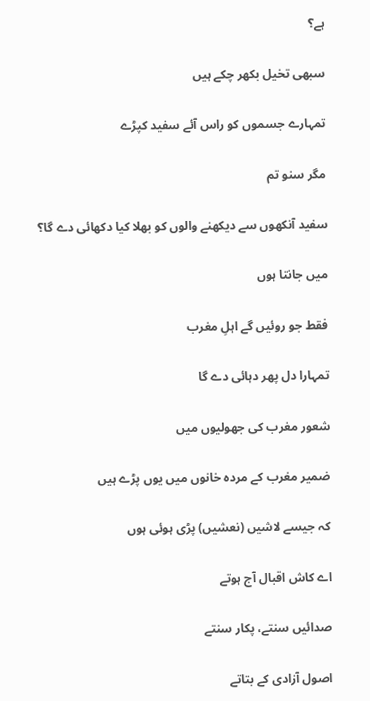ہے؟

سبھی تخیل بکھر چکے ہیں

تمہارے جسموں کو راس آئے سفید کپڑے

مگر سنو تم

سفید آنکھوں سے دیکھنے والوں کو بھلا کیا دکھائی دے گا؟

میں جانتا ہوں

فقط جو روئیں گے اہلِ مغرب

تمہارا دل پھر دہائی دے گا

شعور مغرب کی جھولیوں میں

ضمیر مغرب کے مردہ خانوں میں یوں پڑے ہیں

کہ جیسے لاشیں (نعشیں) پڑی ہوئی ہوں

اے کاش اقبال آج ہوتے

صدائیں سنتے، پکار سنتے

اصول آزادی کے بتاتے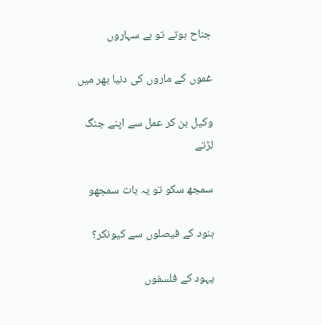جناح ہوتے تو بے سہاروں

غموں کے ماروں کی دنیا بھر میں

وکیل بن کر عمل سے اپنے جنگ لڑتے

سمجھ سکو تو یہ بات سمجھو

ہنود کے فیصلوں سے کیونکر؟

یہود کے فلسفوں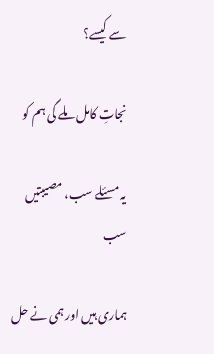سے کیسے؟

نجاتِ کامل ملے گی ہم کو

یہ مسئلے سب، مصیبتیں سب

ہماری ہیں اور ہمی نے حل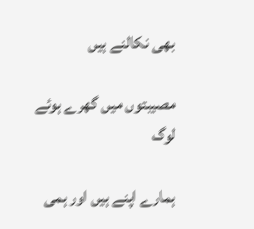بھی نکالنے ہیں

مصیبتوں میں گھرے ہوئے لوگ

ہمارے اپنے ہیں اور ہمی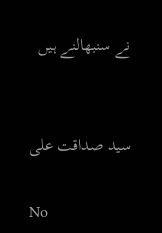نے سنبھالنے ہیں


سید صداقت علی

No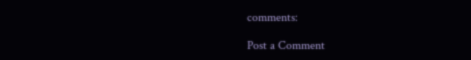comments:

Post a Comment